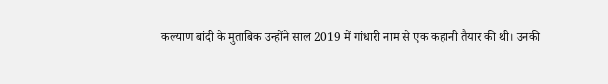कल्याण बांदी के मुताबिक उन्होंने साल 2019 में गांधारी नाम से एक कहानी तैयार की थी। उनकी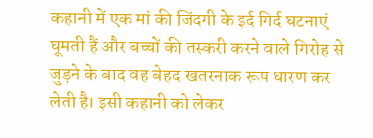कहानी में एक मां की जिंदगी के इर्द गिर्द घटनाएं घूमती हैं और बच्चों की तस्करी करने वाले गिरोह से जुड़ने के बाद वह बेहद खतरनाक रूप धारण कर लेती है। इसी कहानी को लेकर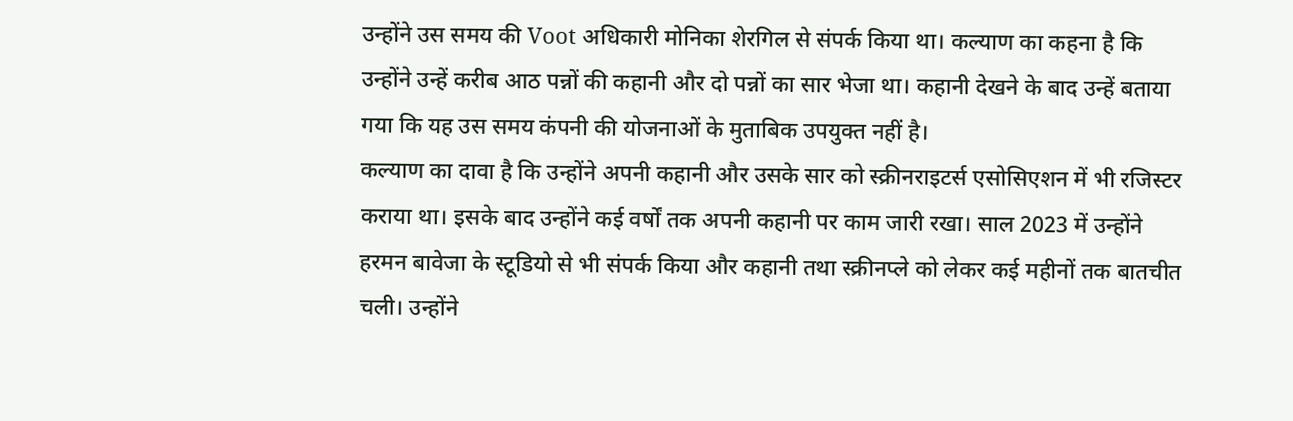उन्होंने उस समय की Voot अधिकारी मोनिका शेरगिल से संपर्क किया था। कल्याण का कहना है कि उन्होंने उन्हें करीब आठ पन्नों की कहानी और दो पन्नों का सार भेजा था। कहानी देखने के बाद उन्हें बताया गया कि यह उस समय कंपनी की योजनाओं के मुताबिक उपयुक्त नहीं है।
कल्याण का दावा है कि उन्होंने अपनी कहानी और उसके सार को स्क्रीनराइटर्स एसोसिएशन में भी रजिस्टर कराया था। इसके बाद उन्होंने कई वर्षों तक अपनी कहानी पर काम जारी रखा। साल 2023 में उन्होंने हरमन बावेजा के स्टूडियो से भी संपर्क किया और कहानी तथा स्क्रीनप्ले को लेकर कई महीनों तक बातचीत चली। उन्होंने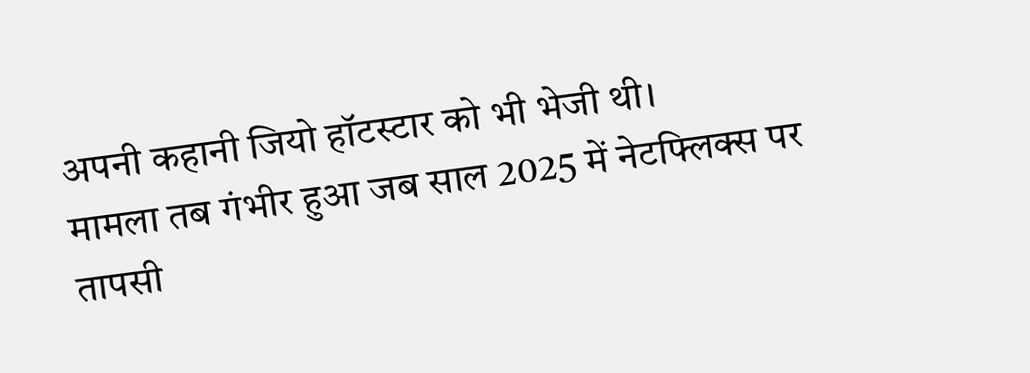अपनी कहानी जियो हॉटस्टार को भी भेजी थी।
मामला तब गंभीर हुआ जब साल 2025 में नेटफ्लिक्स पर तापसी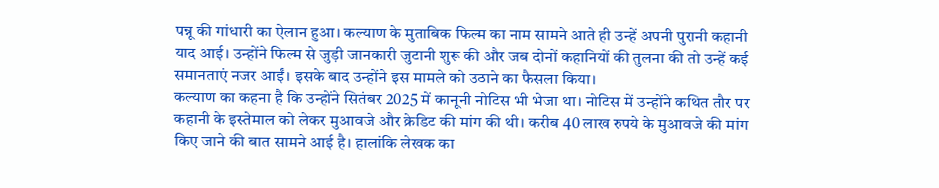पन्नू की गांधारी का ऐलान हुआ। कल्याण के मुताबिक फिल्म का नाम सामने आते ही उन्हें अपनी पुरानी कहानी याद आई। उन्होंने फिल्म से जुड़ी जानकारी जुटानी शुरू की और जब दोनों कहानियों की तुलना की तो उन्हें कई समानताएं नजर आईं। इसके बाद उन्होंने इस मामले को उठाने का फैसला किया।
कल्याण का कहना है कि उन्होंने सितंबर 2025 में कानूनी नोटिस भी भेजा था। नोटिस में उन्होंने कथित तौर पर कहानी के इस्तेमाल को लेकर मुआवजे और क्रेडिट की मांग की थी। करीब 40 लाख रुपये के मुआवजे की मांग किए जाने की बात सामने आई है। हालांकि लेखक का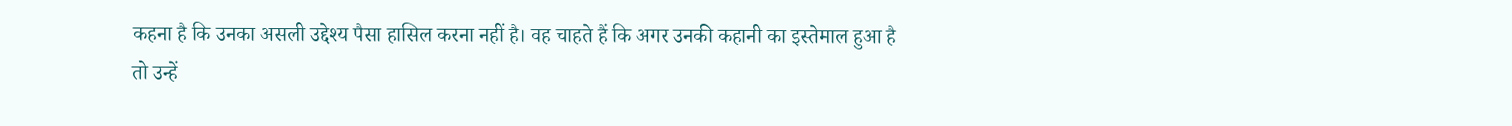कहना है कि उनका असली उद्देश्य पैसा हासिल करना नहीं है। वह चाहते हैं कि अगर उनकी कहानी का इस्तेमाल हुआ है तो उन्हें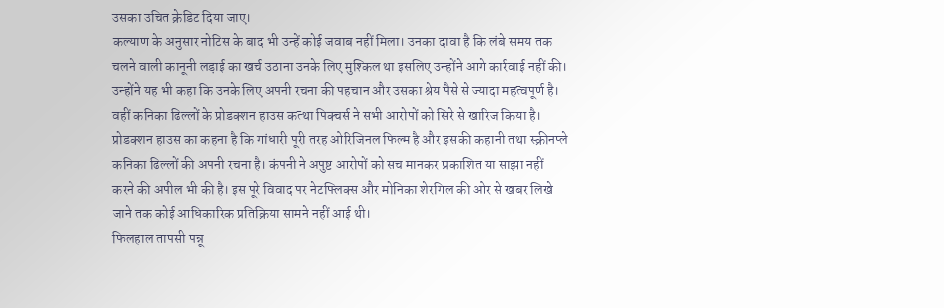उसका उचित क्रेडिट दिया जाए।
कल्याण के अनुसार नोटिस के बाद भी उन्हें कोई जवाब नहीं मिला। उनका दावा है कि लंबे समय तक चलने वाली कानूनी लड़ाई का खर्च उठाना उनके लिए मुश्किल था इसलिए उन्होंने आगे कार्रवाई नहीं की। उन्होंने यह भी कहा कि उनके लिए अपनी रचना की पहचान और उसका श्रेय पैसे से ज्यादा महत्वपूर्ण है।
वहीं कनिका ढिल्लों के प्रोडक्शन हाउस कत्था पिक्चर्स ने सभी आरोपों को सिरे से खारिज किया है। प्रोडक्शन हाउस का कहना है कि गांधारी पूरी तरह ओरिजिनल फिल्म है और इसकी कहानी तथा स्क्रीनप्ले कनिका ढिल्लों की अपनी रचना है। कंपनी ने अपुष्ट आरोपों को सच मानकर प्रकाशित या साझा नहीं करने की अपील भी की है। इस पूरे विवाद पर नेटफ्लिक्स और मोनिका शेरगिल की ओर से खबर लिखे जाने तक कोई आधिकारिक प्रतिक्रिया सामने नहीं आई थी।
फिलहाल तापसी पन्नू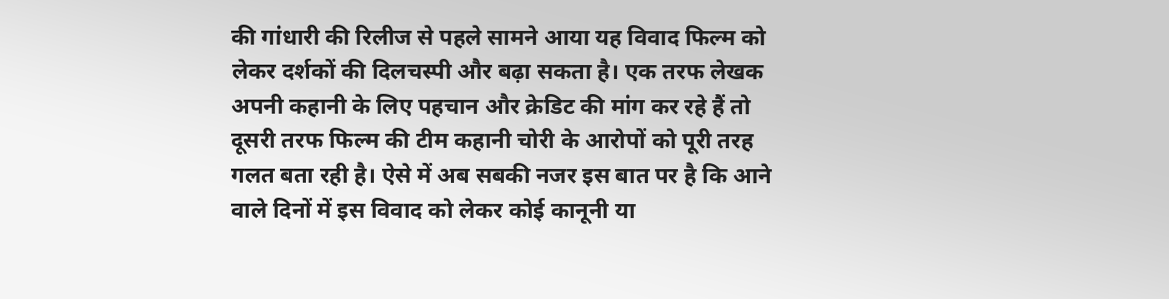की गांधारी की रिलीज से पहले सामने आया यह विवाद फिल्म को लेकर दर्शकों की दिलचस्पी और बढ़ा सकता है। एक तरफ लेखक अपनी कहानी के लिए पहचान और क्रेडिट की मांग कर रहे हैं तो दूसरी तरफ फिल्म की टीम कहानी चोरी के आरोपों को पूरी तरह गलत बता रही है। ऐसे में अब सबकी नजर इस बात पर है कि आने वाले दिनों में इस विवाद को लेकर कोई कानूनी या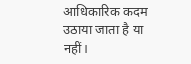आधिकारिक कदम उठाया जाता है या नहीं।